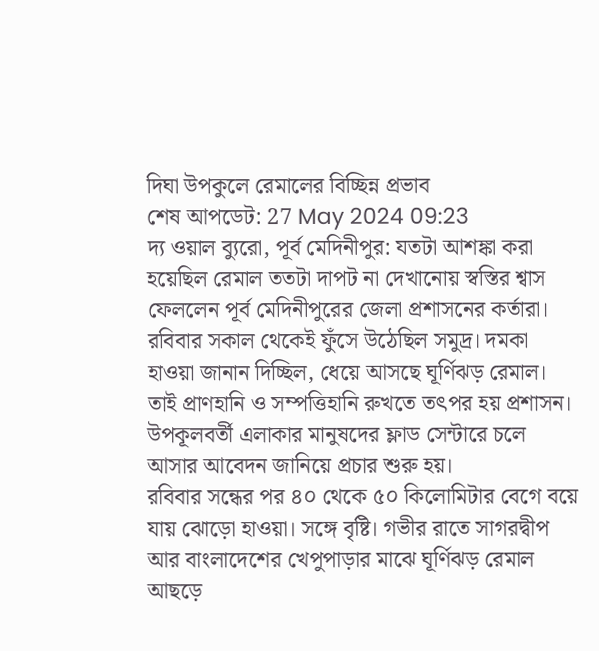দিঘা উপকুলে রেমালের বিচ্ছিন্ন প্রভাব
শেষ আপডেট: 27 May 2024 09:23
দ্য ওয়াল ব্যুরো, পূর্ব মেদিনীপুর: যতটা আশঙ্কা করা হয়েছিল রেমাল ততটা দাপট না দেখানোয় স্বস্তির শ্বাস ফেললেন পূর্ব মেদিনীপুরের জেলা প্রশাসনের কর্তারা। রবিবার সকাল থেকেই ফুঁসে উঠেছিল সমুদ্র। দমকা হাওয়া জানান দিচ্ছিল, ধেয়ে আসছে ঘূর্ণিঝড় রেমাল। তাই প্রাণহানি ও সম্পত্তিহানি রুখতে তৎপর হয় প্রশাসন। উপকূলবর্তী এলাকার মানুষদের ফ্লাড সেন্টারে চলে আসার আবেদন জানিয়ে প্রচার শুরু হয়।
রবিবার সন্ধের পর ৪০ থেকে ৫০ কিলোমিটার বেগে বয়ে যায় ঝোড়ো হাওয়া। সঙ্গে বৃষ্টি। গভীর রাতে সাগরদ্বীপ আর বাংলাদেশের খেপুপাড়ার মাঝে ঘূর্ণিঝড় রেমাল আছড়ে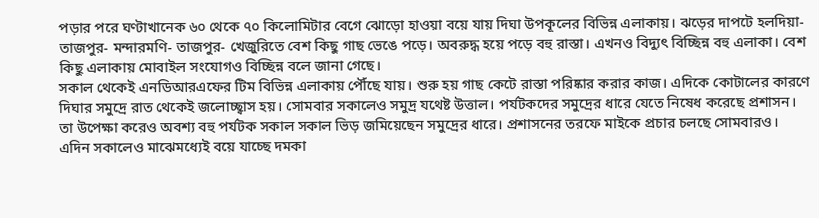পড়ার পরে ঘণ্টাখানেক ৬০ থেকে ৭০ কিলোমিটার বেগে ঝোড়ো হাওয়া বয়ে যায় দিঘা উপকূলের বিভিন্ন এলাকায়। ঝড়ের দাপটে হলদিয়া-তাজপুর- মন্দারমণি- তাজপুর- খেজুরিতে বেশ কিছু গাছ ভেঙে পড়ে। অবরুদ্ধ হয়ে পড়ে বহু রাস্তা। এখনও বিদ্যুৎ বিচ্ছিন্ন বহু এলাকা। বেশ কিছু এলাকায় মোবাইল সংযোগও বিচ্ছিন্ন বলে জানা গেছে।
সকাল থেকেই এনডিআরএফের টিম বিভিন্ন এলাকায় পৌঁছে যায়। শুরু হয় গাছ কেটে রাস্তা পরিষ্কার করার কাজ। এদিকে কোটালের কারণে দিঘার সমুদ্রে রাত থেকেই জলোচ্ছ্বাস হয়। সোমবার সকালেও সমুদ্র যথেষ্ট উত্তাল। পর্যটকদের সমুদ্রের ধারে যেতে নিষেধ করেছে প্রশাসন। তা উপেক্ষা করেও অবশ্য বহু পর্যটক সকাল সকাল ভিড় জমিয়েছেন সমুদ্রের ধারে। প্রশাসনের তরফে মাইকে প্রচার চলছে সোমবারও।
এদিন সকালেও মাঝেমধ্যেই বয়ে যাচ্ছে দমকা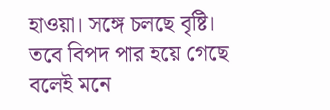হাওয়া। সঙ্গে চলছে বৃষ্টি। তবে বিপদ পার হয়ে গেছে বলেই মনে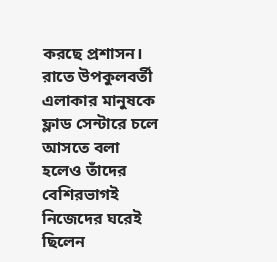করছে প্রশাসন। রাতে উপকুলবর্তী এলাকার মানুষকে ফ্লাড সেন্টারে চলে আসতে বলা হলেও তাঁদের বেশিরভাগই নিজেদের ঘরেই ছিলেন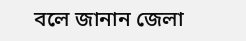বলে জানান জেলা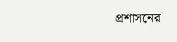প্রশাসনের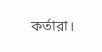কর্তারা।